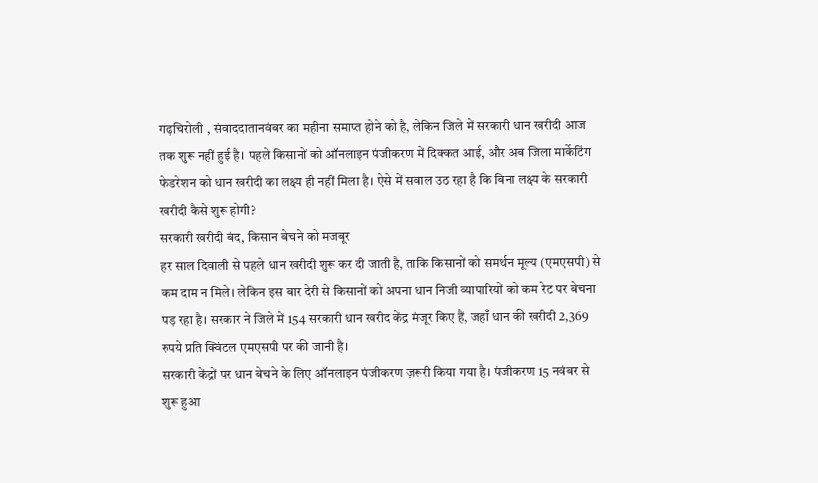गढ़चिरोली , संवाददातानवंबर का महीना समाप्त होने को है, लेकिन जिले में सरकारी धान खरीदी आज तक शुरू नहीं हुई है। पहले किसानों को ऑनलाइन पंजीकरण में दिक्कत आई, और अब जिला मार्केटिंग फेडरेशन को धान खरीदी का लक्ष्य ही नहीं मिला है। ऐसे में सवाल उठ रहा है कि बिना लक्ष्य के सरकारी खरीदी कैसे शुरू होगी?
सरकारी खरीदी बंद, किसान बेचने को मजबूर
हर साल दिवाली से पहले धान खरीदी शुरू कर दी जाती है, ताकि किसानों को समर्थन मूल्य (एमएसपी) से कम दाम न मिले। लेकिन इस बार देरी से किसानों को अपना धान निजी व्यापारियों को कम रेट पर बेचना पड़ रहा है। सरकार ने जिले में 154 सरकारी धान खरीद केंद्र मंजूर किए हैं, जहाँ धान की खरीदी 2,369 रुपये प्रति क्विंटल एमएसपी पर की जानी है।
सरकारी केंद्रों पर धान बेचने के लिए ऑनलाइन पंजीकरण ज़रूरी किया गया है। पंजीकरण 15 नवंबर से शुरू हुआ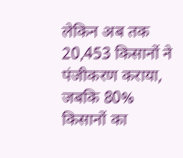लेकिन अब तक 20,453 किसानों ने पंजीकरण कराया, जबकि 80% किसानों का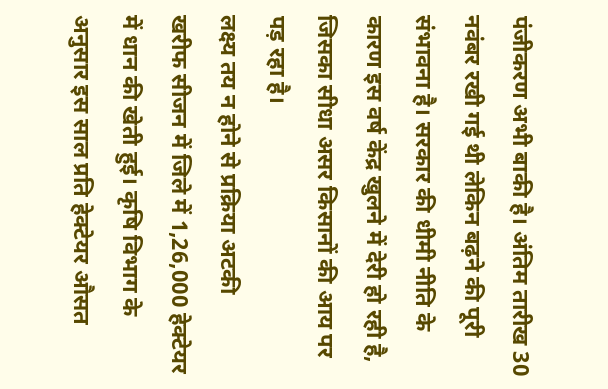पंजीकरण अभी बाकी है। अंतिम तारीख 30 नवंबर रखी गई थी लेकिन बढ़ने की पूरी संभावना है। सरकार की धीमी नीति के कारण इस वर्ष केंद्र खुलने में देरी हो रही है, जिसका सीधा असर किसानों की आय पर पड़ रहा है।
लक्ष्य तय न होने से प्रक्रिया अटकी
खरीफ सीजन में जिले में 1,26,000 हेक्टेयर में धान की खेती हुई। कृषि विभाग के अनुसार इस साल प्रति हेक्टेयर औसत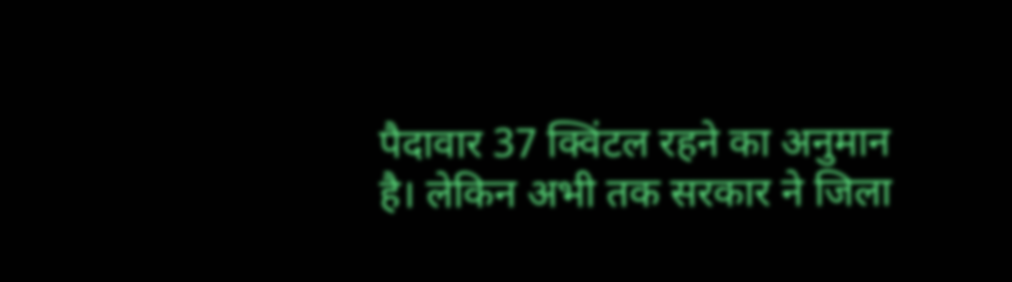पैदावार 37 क्विंटल रहने का अनुमान है। लेकिन अभी तक सरकार ने जिला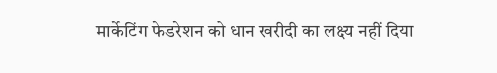मार्केटिंग फेडरेशन को धान खरीदी का लक्ष्य नहीं दिया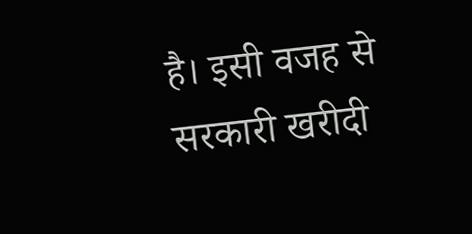है। इसी वजह से सरकारी खरीदी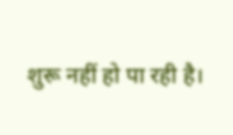शुरू नहीं हो पा रही है।